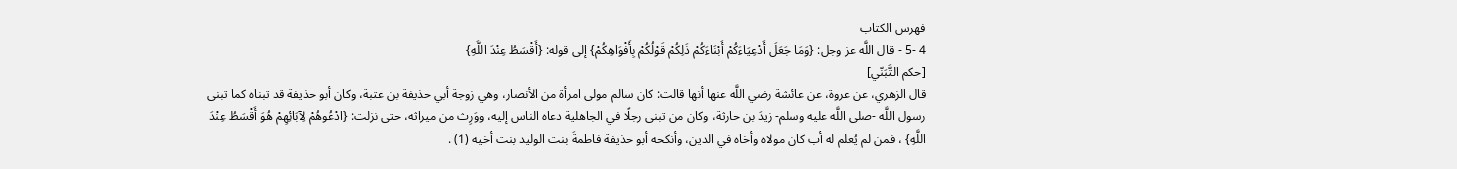فهرس الكتاب
4 -5 - قال اللَّه عز وجل: {وَمَا جَعَلَ أَدْعِيَاءَكُمْ أَبْنَاءَكُمْ ذَلِكُمْ قَوْلُكُمْ بِأَفْوَاهِكُمْ} إلى قوله: {أَقْسَطُ عِنْدَ اللَّهِ}
[حكم التَّبَنّي]
قال الزهري، عن عروة، عن عائشة رضي اللَّه عنها أنها قالت: كان سالم مولى امرأة من الأنصار، وهي زوجة أبي حذيفة بن عتبة، وكان أبو حذيفة قد تبناه كما تبنى رسول اللَّه -صلى اللَّه عليه وسلم- زيدَ بن حارثة، وكان من تبنى رجلًا في الجاهلية دعاه الناس إليه، ووَرِث من ميراثه، حتى نزلت: {ادْعُوهُمْ لِآبَائِهِمْ هُوَ أَقْسَطُ عِنْدَ اللَّهِ} ، فمن لم يُعلم له أب كان مولاه وأخاه في الدين، وأنكحه أبو حذيفة فاطمةَ بنت الوليد بنت أخيه (1) .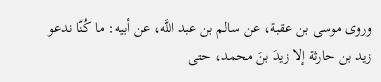وروى موسى بن عقبة، عن سالم بن عبد اللَّه، عن أبيه: ما كُنّا ندعو زيد بن حارثة إلا زيدَ بنَ محمد، حتى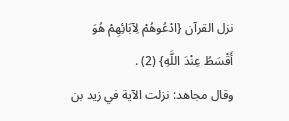نزل القرآن {ادْعُوهُمْ لِآبَائِهِمْ هُوَ أَقْسَطُ عِنْدَ اللَّهِ} (2) .
وقال مجاهد: نزلت الآية في زيد بن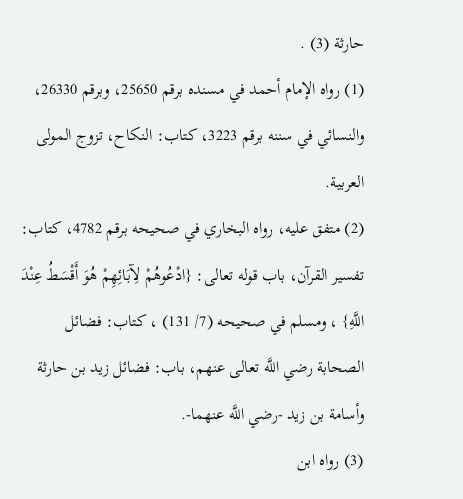حارثة (3) .
(1) رواه الإمام أحمد في مسنده برقم 25650، وبرقم 26330، والنسائي في سننه برقم 3223، كتاب: النكاح، تزوج المولى العربية.
(2) متفق عليه، رواه البخاري في صحيحه برقم 4782، كتاب: تفسير القرآن، باب قوله تعالى: {ادْعُوهُمْ لِآبَائِهِمْ هُوَ أَقْسَطُ عِنْدَ اللَّهِ} ، ومسلم في صحيحه (7/ 131) ، كتاب: فضائل الصحابة رضي اللَّه تعالى عنهم، باب: فضائل زيد بن حارثة وأسامة بن زيد -رضي اللَّه عنهما-.
(3) رواه ابن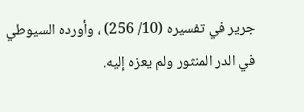جرير في تفسيره (10/ 256) ، وأورده السيوطي في الدر المنثور ولم يعزه إليه.